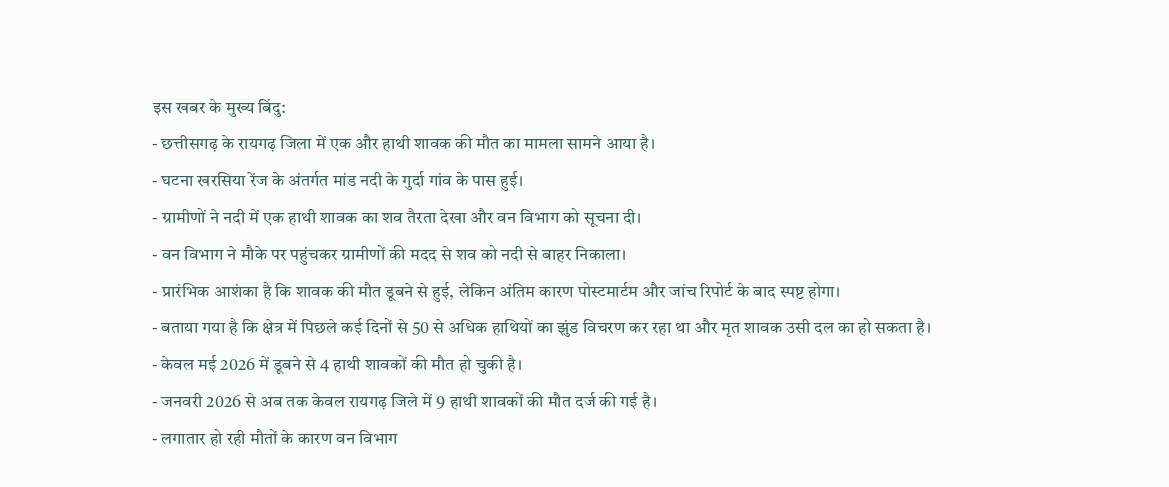इस खबर के मुख्य बिंदु:
- छत्तीसगढ़ के रायगढ़ जिला में एक और हाथी शावक की मौत का मामला सामने आया है।
- घटना खरसिया रेंज के अंतर्गत मांड नदी के गुर्दा गांव के पास हुई।
- ग्रामीणों ने नदी में एक हाथी शावक का शव तैरता देखा और वन विभाग को सूचना दी।
- वन विभाग ने मौके पर पहुंचकर ग्रामीणों की मदद से शव को नदी से बाहर निकाला।
- प्रारंभिक आशंका है कि शावक की मौत डूबने से हुई, लेकिन अंतिम कारण पोस्टमार्टम और जांच रिपोर्ट के बाद स्पष्ट होगा।
- बताया गया है कि क्षेत्र में पिछले कई दिनों से 50 से अधिक हाथियों का झुंड विचरण कर रहा था और मृत शावक उसी दल का हो सकता है।
- केवल मई 2026 में डूबने से 4 हाथी शावकों की मौत हो चुकी है।
- जनवरी 2026 से अब तक केवल रायगढ़ जिले में 9 हाथी शावकों की मौत दर्ज की गई है।
- लगातार हो रही मौतों के कारण वन विभाग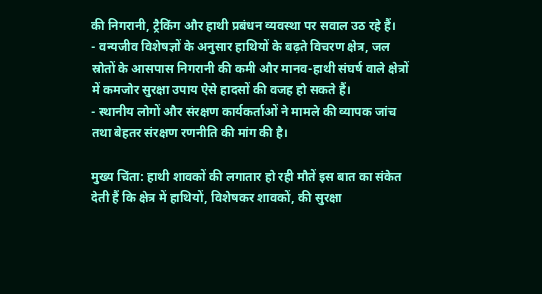की निगरानी, ट्रैकिंग और हाथी प्रबंधन व्यवस्था पर सवाल उठ रहे हैं।
- वन्यजीव विशेषज्ञों के अनुसार हाथियों के बढ़ते विचरण क्षेत्र, जल स्रोतों के आसपास निगरानी की कमी और मानव-हाथी संघर्ष वाले क्षेत्रों में कमजोर सुरक्षा उपाय ऐसे हादसों की वजह हो सकते हैं।
- स्थानीय लोगों और संरक्षण कार्यकर्ताओं ने मामले की व्यापक जांच तथा बेहतर संरक्षण रणनीति की मांग की है।

मुख्य चिंता: हाथी शावकों की लगातार हो रही मौतें इस बात का संकेत देती हैं कि क्षेत्र में हाथियों, विशेषकर शावकों, की सुरक्षा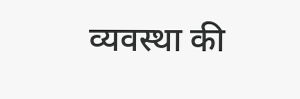व्यवस्था की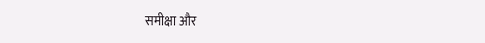समीक्षा और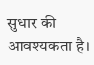सुधार की आवश्यकता है।